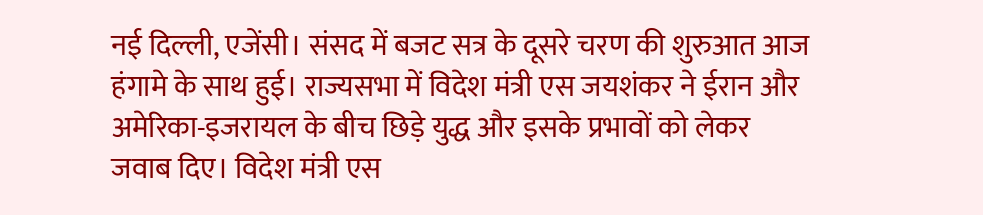नई दिल्ली, एजेंसी। संसद में बजट सत्र के दूसरे चरण की शुरुआत आज हंगामे के साथ हुई। राज्यसभा में विदेश मंत्री एस जयशंकर ने ईरान और अमेरिका-इजरायल के बीच छिड़े युद्ध और इसके प्रभावों को लेकर जवाब दिए। विदेश मंत्री एस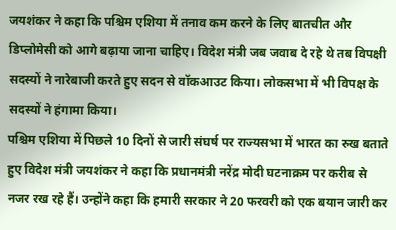जयशंकर ने कहा कि पश्चिम एशिया में तनाव कम करने के लिए बातचीत और डिप्लोमेसी को आगे बढ़ाया जाना चाहिए। विदेश मंत्री जब जवाब दे रहे थे तब विपक्षी सदस्यों ने नारेबाजी करते हुए सदन से वॉकआउट किया। लोकसभा में भी विपक्ष के सदस्यों ने हंगामा किया।
पश्चिम एशिया में पिछले 10 दिनों से जारी संघर्ष पर राज्यसभा में भारत का रुख बताते हुए विदेश मंत्री जयशंकर ने कहा कि प्रधानमंत्री नरेंद्र मोदी घटनाक्रम पर करीब से नजर रख रहे हैं। उन्होंने कहा कि हमारी सरकार ने 20 फरवरी को एक बयान जारी कर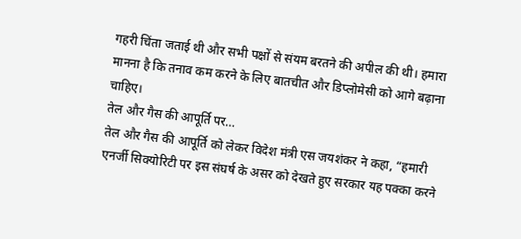गहरी चिंता जताई थी और सभी पक्षों से संयम बरतने की अपील की थी। हमारा मानना है कि तनाव कम करने के लिए बातचीत और डिप्लोमेसी को आगे बढ़ाना चाहिए।
तेल और गैस की आपूर्ति पर…
तेल और गैस की आपूर्ति को लेकर विदेश मंत्री एस जयशंकर ने कहा, “हमारी एनर्जी सिक्योरिटी पर इस संघर्ष के असर को देखते हुए सरकार यह पक्का करने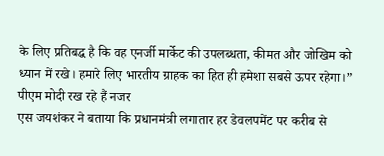के लिए प्रतिबद्ध है कि वह एनर्जी मार्केट की उपलब्धता, कीमत और जोखिम को ध्यान में रखे। हमारे लिए भारतीय ग्राहक का हित ही हमेशा सबसे ऊपर रहेगा।”
पीएम मोदी रख रहे हैं नजर
एस जयशंकर ने बताया कि प्रधानमंत्री लगातार हर डेवलपमेंट पर करीब से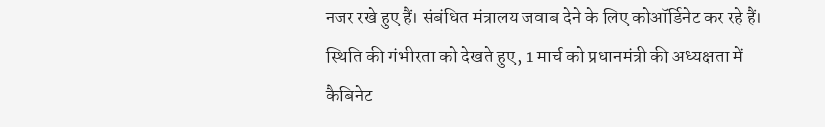नजर रखे हुए हैं। संबंधित मंत्रालय जवाब देने के लिए कोऑर्डिनेट कर रहे हैं। स्थिति की गंभीरता को देखते हुए, 1 मार्च को प्रधानमंत्री की अध्यक्षता में कैबिनेट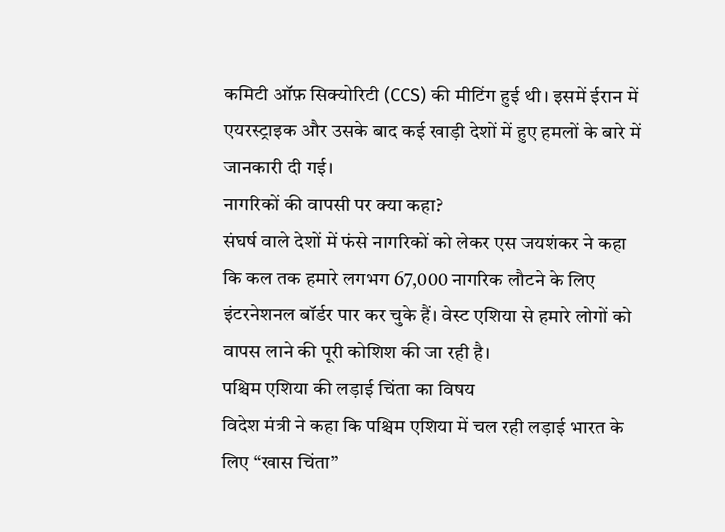कमिटी ऑफ़ सिक्योरिटी (CCS) की मीटिंग हुई थी। इसमें ईरान में एयरस्ट्राइक और उसके बाद कई खाड़ी देशों में हुए हमलों के बारे में जानकारी दी गई।
नागरिकों की वापसी पर क्या कहा?
संघर्ष वाले देशों में फंसे नागरिकों को लेकर एस जयशंकर ने कहा कि कल तक हमारे लगभग 67,000 नागरिक लौटने के लिए इंटरनेशनल बॉर्डर पार कर चुके हैं। वेस्ट एशिया से हमारे लोगों को वापस लाने की पूरी कोशिश की जा रही है।
पश्चिम एशिया की लड़ाई चिंता का विषय
विदेश मंत्री ने कहा कि पश्चिम एशिया में चल रही लड़ाई भारत के लिए “खास चिंता”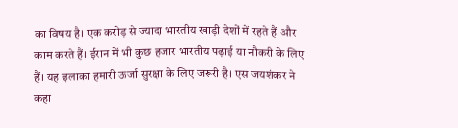का विषय है। एक करोड़ से ज्यादा भारतीय खाड़ी देशों में रहते हैं और काम करते हैं। ईरान में भी कुछ हजार भारतीय पढ़ाई या नौकरी के लिए हैं। यह इलाका हमारी ऊर्जा सुरक्षा के लिए जरूरी है। एस जयशंकर ने कहा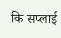कि सप्लाई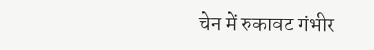चेन में रुकावट गंभीर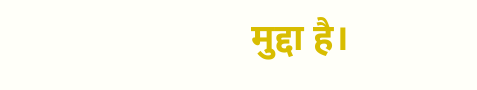मुद्दा है।